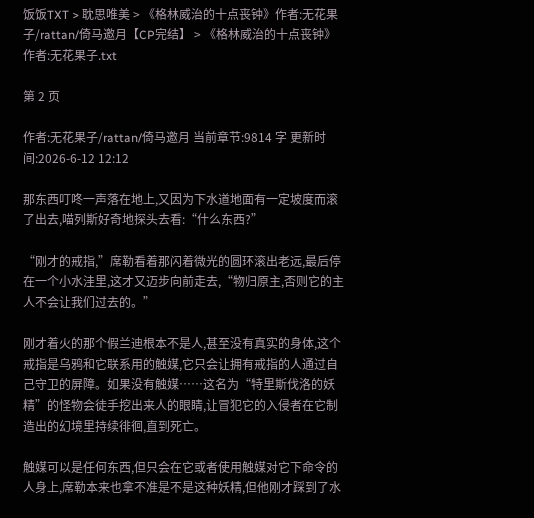饭饭TXT > 耽思唯美 > 《格林威治的十点丧钟》作者:无花果子/rattan/倚马邀月【CP完结】 > 《格林威治的十点丧钟》作者:无花果子.txt

第 2 页

作者:无花果子/rattan/倚马邀月 当前章节:9814 字 更新时间:2026-6-12 12:12

那东西叮咚一声落在地上,又因为下水道地面有一定坡度而滚了出去,喵列斯好奇地探头去看:“什么东西?”

“刚才的戒指,”席勒看着那闪着微光的圆环滚出老远,最后停在一个小水洼里,这才又迈步向前走去,“物归原主,否则它的主人不会让我们过去的。”

刚才着火的那个假兰迪根本不是人,甚至没有真实的身体,这个戒指是乌鸦和它联系用的触媒,它只会让拥有戒指的人通过自己守卫的屏障。如果没有触媒……这名为“特里斯伐洛的妖精”的怪物会徒手挖出来人的眼睛,让冒犯它的入侵者在它制造出的幻境里持续徘徊,直到死亡。

触媒可以是任何东西,但只会在它或者使用触媒对它下命令的人身上,席勒本来也拿不准是不是这种妖精,但他刚才踩到了水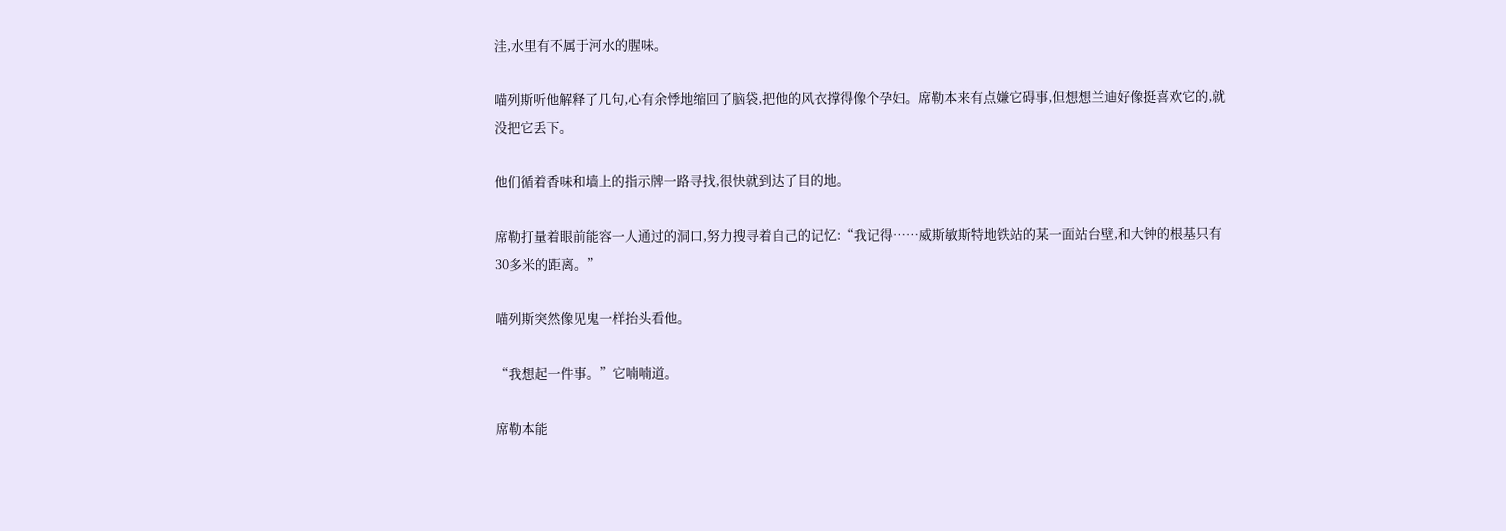洼,水里有不属于河水的腥味。

喵列斯听他解释了几句,心有余悸地缩回了脑袋,把他的风衣撑得像个孕妇。席勒本来有点嫌它碍事,但想想兰迪好像挺喜欢它的,就没把它丢下。

他们循着香味和墙上的指示牌一路寻找,很快就到达了目的地。

席勒打量着眼前能容一人通过的洞口,努力搜寻着自己的记忆:“我记得……威斯敏斯特地铁站的某一面站台壁,和大钟的根基只有30多米的距离。”

喵列斯突然像见鬼一样抬头看他。

“我想起一件事。”它喃喃道。

席勒本能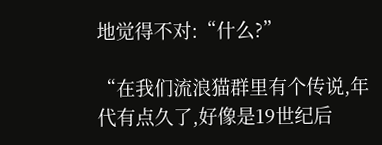地觉得不对:“什么?”

“在我们流浪猫群里有个传说,年代有点久了,好像是19世纪后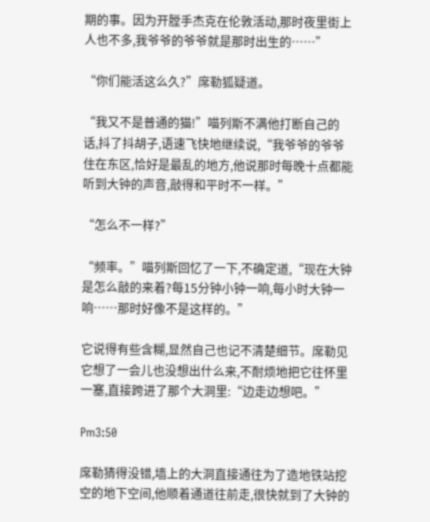期的事。因为开膛手杰克在伦敦活动,那时夜里街上人也不多,我爷爷的爷爷就是那时出生的……”

“你们能活这么久?”席勒狐疑道。

“我又不是普通的猫!”喵列斯不满他打断自己的话,抖了抖胡子,语速飞快地继续说,“我爷爷的爷爷住在东区,恰好是最乱的地方,他说那时每晚十点都能听到大钟的声音,敲得和平时不一样。”

“怎么不一样?”

“频率。”喵列斯回忆了一下,不确定道,“现在大钟是怎么敲的来着?每15分钟小钟一响,每小时大钟一响……那时好像不是这样的。”

它说得有些含糊,显然自己也记不清楚细节。席勒见它想了一会儿也没想出什么来,不耐烦地把它往怀里一塞,直接跨进了那个大洞里:“边走边想吧。”

Pm3:50

席勒猜得没错,墙上的大洞直接通往为了造地铁站挖空的地下空间,他顺着通道往前走,很快就到了大钟的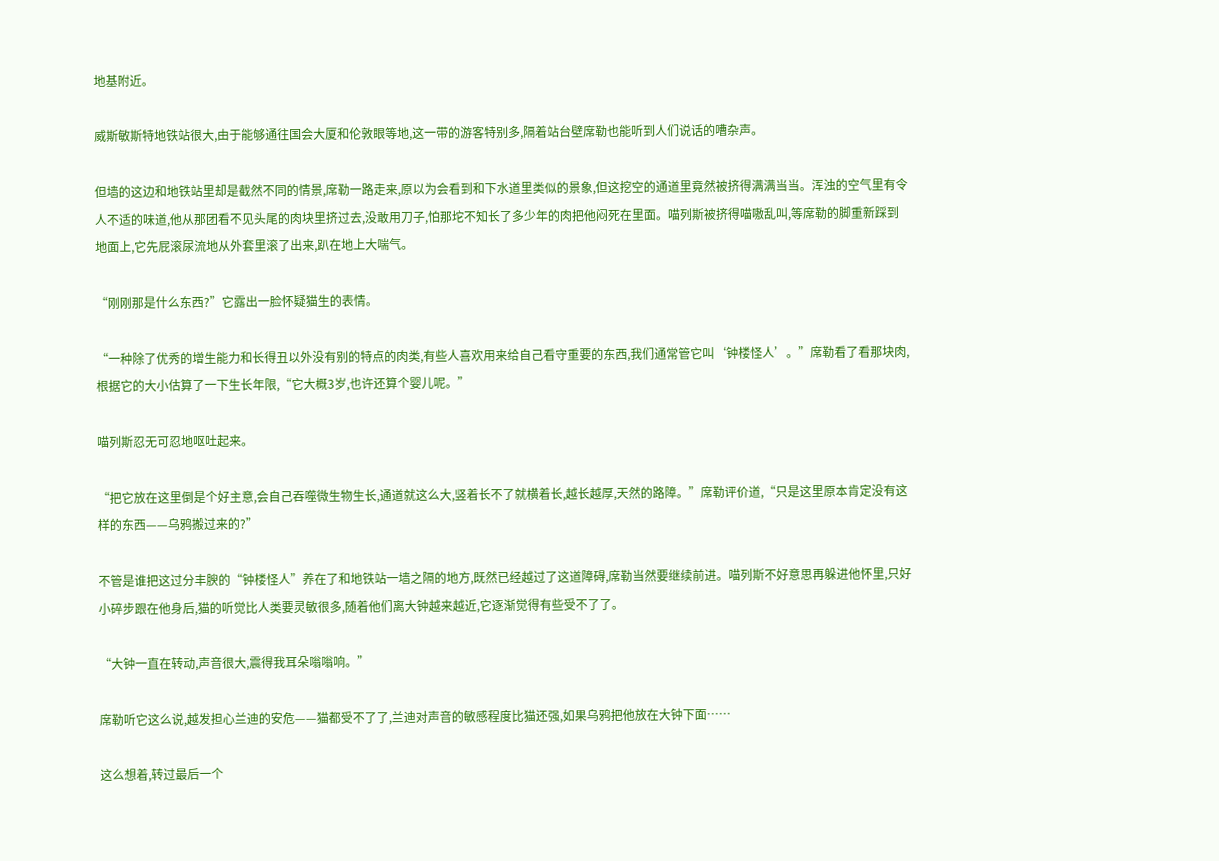地基附近。

威斯敏斯特地铁站很大,由于能够通往国会大厦和伦敦眼等地,这一带的游客特别多,隔着站台壁席勒也能听到人们说话的嘈杂声。

但墙的这边和地铁站里却是截然不同的情景,席勒一路走来,原以为会看到和下水道里类似的景象,但这挖空的通道里竟然被挤得满满当当。浑浊的空气里有令人不适的味道,他从那团看不见头尾的肉块里挤过去,没敢用刀子,怕那坨不知长了多少年的肉把他闷死在里面。喵列斯被挤得喵嗷乱叫,等席勒的脚重新踩到地面上,它先屁滚尿流地从外套里滚了出来,趴在地上大喘气。

“刚刚那是什么东西?”它露出一脸怀疑猫生的表情。

“一种除了优秀的增生能力和长得丑以外没有别的特点的肉类,有些人喜欢用来给自己看守重要的东西,我们通常管它叫‘钟楼怪人’。”席勒看了看那块肉,根据它的大小估算了一下生长年限,“它大概3岁,也许还算个婴儿呢。”

喵列斯忍无可忍地呕吐起来。

“把它放在这里倒是个好主意,会自己吞噬微生物生长,通道就这么大,竖着长不了就横着长,越长越厚,天然的路障。”席勒评价道,“只是这里原本肯定没有这样的东西——乌鸦搬过来的?”

不管是谁把这过分丰腴的“钟楼怪人”养在了和地铁站一墙之隔的地方,既然已经越过了这道障碍,席勒当然要继续前进。喵列斯不好意思再躲进他怀里,只好小碎步跟在他身后,猫的听觉比人类要灵敏很多,随着他们离大钟越来越近,它逐渐觉得有些受不了了。

“大钟一直在转动,声音很大,震得我耳朵嗡嗡响。”

席勒听它这么说,越发担心兰迪的安危——猫都受不了了,兰迪对声音的敏感程度比猫还强,如果乌鸦把他放在大钟下面……

这么想着,转过最后一个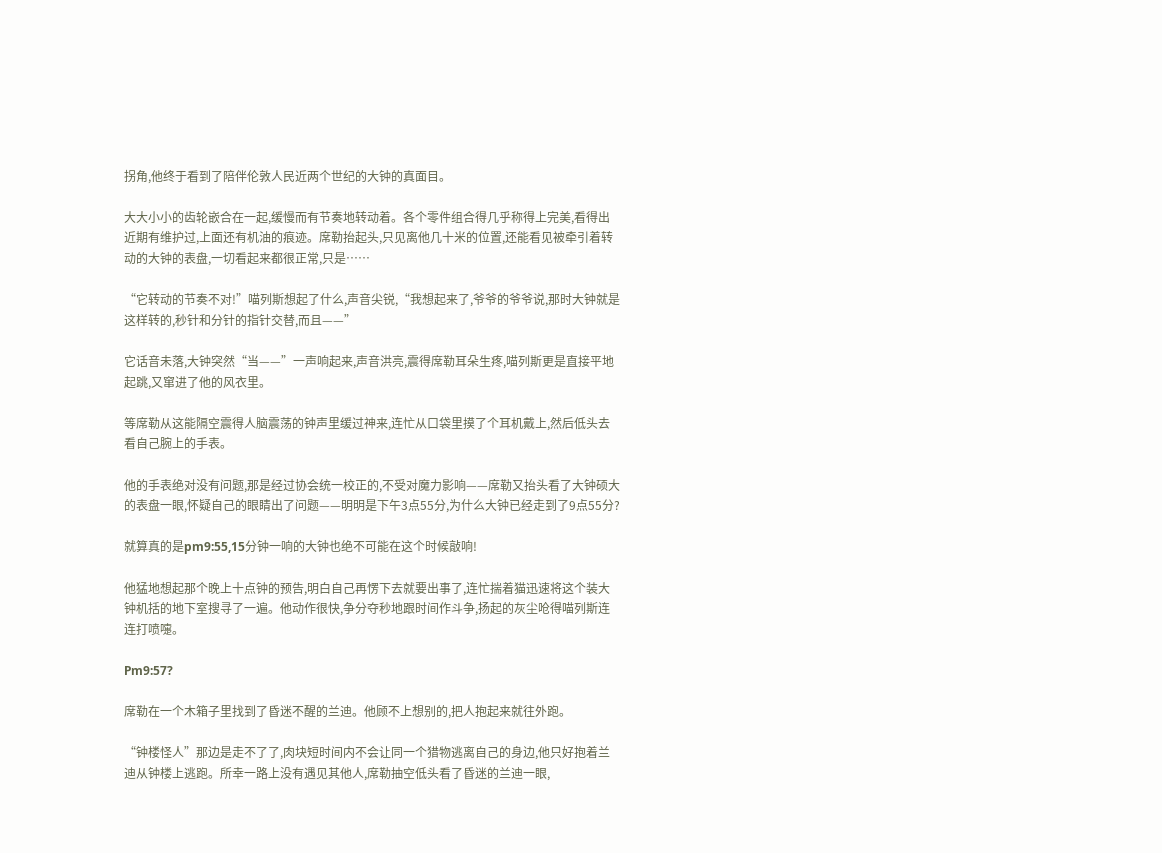拐角,他终于看到了陪伴伦敦人民近两个世纪的大钟的真面目。

大大小小的齿轮嵌合在一起,缓慢而有节奏地转动着。各个零件组合得几乎称得上完美,看得出近期有维护过,上面还有机油的痕迹。席勒抬起头,只见离他几十米的位置,还能看见被牵引着转动的大钟的表盘,一切看起来都很正常,只是……

“它转动的节奏不对!”喵列斯想起了什么,声音尖锐,“我想起来了,爷爷的爷爷说,那时大钟就是这样转的,秒针和分针的指针交替,而且——”

它话音未落,大钟突然“当——”一声响起来,声音洪亮,震得席勒耳朵生疼,喵列斯更是直接平地起跳,又窜进了他的风衣里。

等席勒从这能隔空震得人脑震荡的钟声里缓过神来,连忙从口袋里摸了个耳机戴上,然后低头去看自己腕上的手表。

他的手表绝对没有问题,那是经过协会统一校正的,不受对魔力影响——席勒又抬头看了大钟硕大的表盘一眼,怀疑自己的眼睛出了问题——明明是下午3点55分,为什么大钟已经走到了9点55分?

就算真的是pm9:55,15分钟一响的大钟也绝不可能在这个时候敲响!

他猛地想起那个晚上十点钟的预告,明白自己再愣下去就要出事了,连忙揣着猫迅速将这个装大钟机括的地下室搜寻了一遍。他动作很快,争分夺秒地跟时间作斗争,扬起的灰尘呛得喵列斯连连打喷嚏。

Pm9:57?

席勒在一个木箱子里找到了昏迷不醒的兰迪。他顾不上想别的,把人抱起来就往外跑。

“钟楼怪人”那边是走不了了,肉块短时间内不会让同一个猎物逃离自己的身边,他只好抱着兰迪从钟楼上逃跑。所幸一路上没有遇见其他人,席勒抽空低头看了昏迷的兰迪一眼,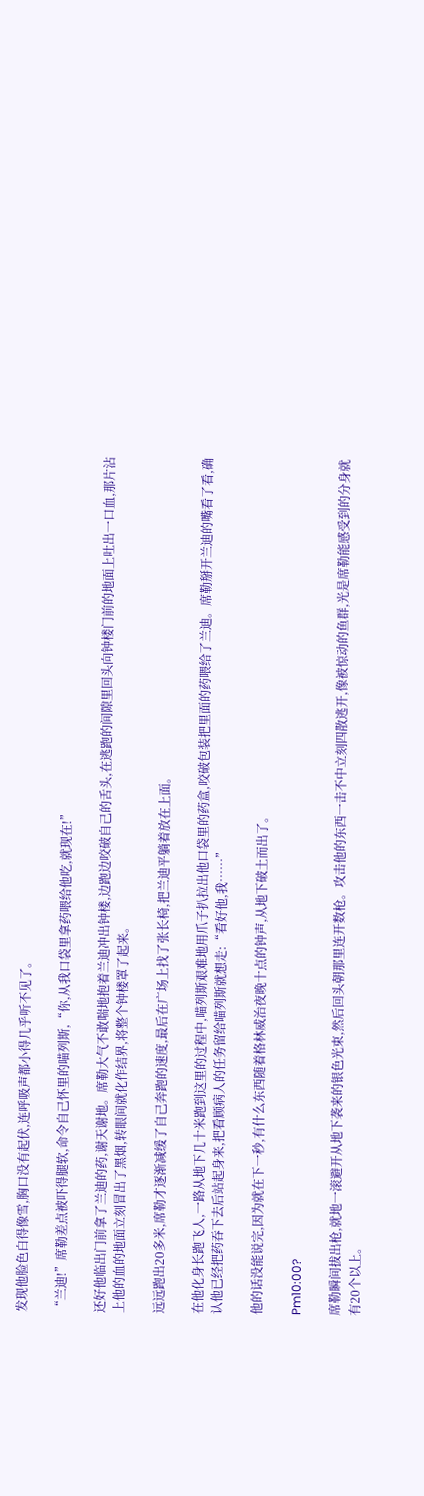发现他脸色白得像雪,胸口没有起伏,连呼吸声都小得几乎听不见了。

“兰迪!”席勒差点被吓得腿软,命令自己怀里的喵列斯,“你,从我口袋里拿药喂给他吃,就现在!”

还好他临出门前拿了兰迪的药,谢天谢地。席勒大气不敢喘地抱着兰迪冲出钟楼,边跑边咬破自己的舌头,在逃跑的间隙里回头向钟楼门前的地面上吐出一口血,那片沾上他的血的地面立刻冒出了黑烟,转眼间就化作结界,将整个钟楼罩了起来。

远远跑出20多米,席勒才逐渐减缓了自己奔跑的速度,最后在广场上找了张长椅,把兰迪平躺着放在上面。

在他化身长跑飞人,一路从地下几十米跑到这里的过程中,喵列斯艰难地用爪子扒拉出他口袋里的药盒,咬破包装把里面的药喂给了兰迪。席勒掰开兰迪的嘴看了看,确认他已经把药吞下去后站起身来,把看顾病人的任务留给喵列斯就想走:“看好他,我……”

他的话没能说完,因为就在下一秒,有什么东西随着格林威治夜晚十点的钟声,从地下破土而出了。

Pm10:00?

席勒瞬间拔出枪,就地一滚避开从地下袭来的银色光束,然后回头朝那里连开数枪。攻击他的东西一击不中立刻四散逃开,像被惊动的鱼群,光是席勒能感受到的分身就有20个以上。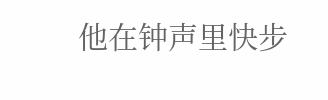他在钟声里快步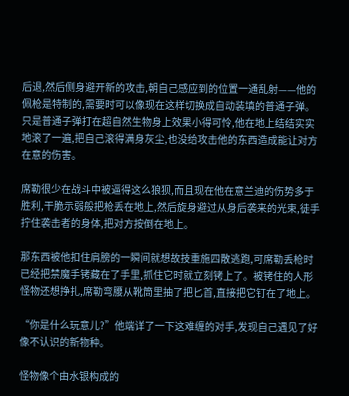后退,然后侧身避开新的攻击,朝自己感应到的位置一通乱射——他的佩枪是特制的,需要时可以像现在这样切换成自动装填的普通子弹。只是普通子弹打在超自然生物身上效果小得可怜,他在地上结结实实地滚了一遍,把自己滚得满身灰尘,也没给攻击他的东西造成能让对方在意的伤害。

席勒很少在战斗中被逼得这么狼狈,而且现在他在意兰迪的伤势多于胜利,干脆示弱般把枪丢在地上,然后旋身避过从身后袭来的光束,徒手拧住袭击者的身体,把对方按倒在地上。

那东西被他扣住肩膀的一瞬间就想故技重施四散逃跑,可席勒丢枪时已经把禁魔手铐藏在了手里,抓住它时就立刻铐上了。被铐住的人形怪物还想挣扎,席勒弯腰从靴筒里抽了把匕首,直接把它钉在了地上。

“你是什么玩意儿?”他端详了一下这难缠的对手,发现自己遇见了好像不认识的新物种。

怪物像个由水银构成的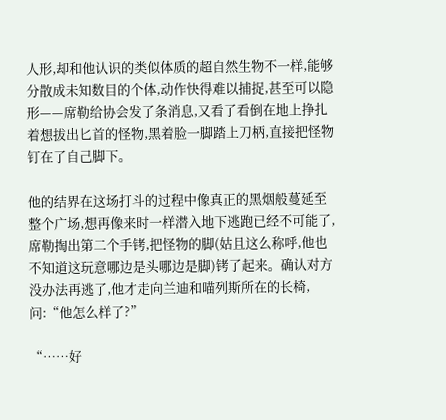人形,却和他认识的类似体质的超自然生物不一样,能够分散成未知数目的个体,动作快得难以捕捉,甚至可以隐形——席勒给协会发了条消息,又看了看倒在地上挣扎着想拔出匕首的怪物,黑着脸一脚踏上刀柄,直接把怪物钉在了自己脚下。

他的结界在这场打斗的过程中像真正的黑烟般蔓延至整个广场,想再像来时一样潜入地下逃跑已经不可能了,席勒掏出第二个手铐,把怪物的脚(姑且这么称呼,他也不知道这玩意哪边是头哪边是脚)铐了起来。确认对方没办法再逃了,他才走向兰迪和喵列斯所在的长椅,问:“他怎么样了?”

“……好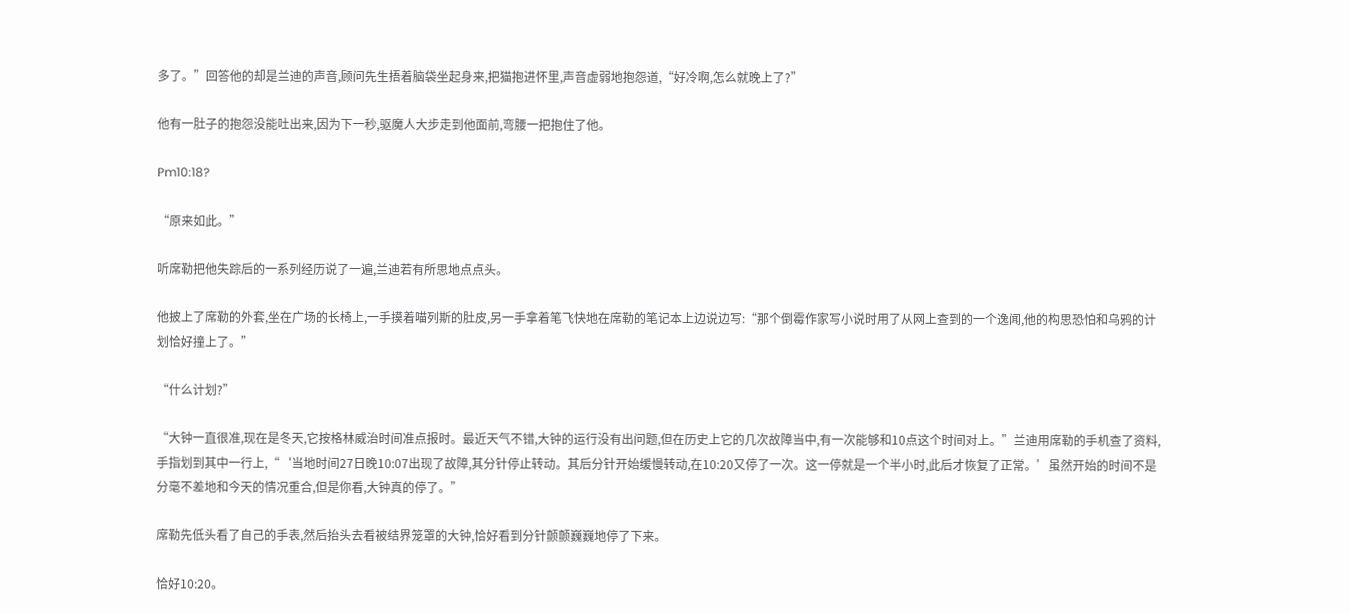多了。”回答他的却是兰迪的声音,顾问先生捂着脑袋坐起身来,把猫抱进怀里,声音虚弱地抱怨道,“好冷啊,怎么就晚上了?”

他有一肚子的抱怨没能吐出来,因为下一秒,驱魔人大步走到他面前,弯腰一把抱住了他。

Pm10:18?

“原来如此。”

听席勒把他失踪后的一系列经历说了一遍,兰迪若有所思地点点头。

他披上了席勒的外套,坐在广场的长椅上,一手摸着喵列斯的肚皮,另一手拿着笔飞快地在席勒的笔记本上边说边写:“那个倒霉作家写小说时用了从网上查到的一个逸闻,他的构思恐怕和乌鸦的计划恰好撞上了。”

“什么计划?”

“大钟一直很准,现在是冬天,它按格林威治时间准点报时。最近天气不错,大钟的运行没有出问题,但在历史上它的几次故障当中,有一次能够和10点这个时间对上。”兰迪用席勒的手机查了资料,手指划到其中一行上,“‘当地时间27日晚10:07出现了故障,其分针停止转动。其后分针开始缓慢转动,在10:20又停了一次。这一停就是一个半小时,此后才恢复了正常。’虽然开始的时间不是分毫不差地和今天的情况重合,但是你看,大钟真的停了。”

席勒先低头看了自己的手表,然后抬头去看被结界笼罩的大钟,恰好看到分针颤颤巍巍地停了下来。

恰好10:20。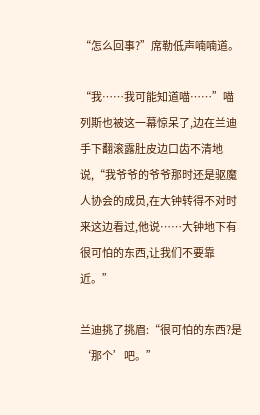“怎么回事?”席勒低声喃喃道。

“我……我可能知道喵……”喵列斯也被这一幕惊呆了,边在兰迪手下翻滚露肚皮边口齿不清地说,“我爷爷的爷爷那时还是驱魔人协会的成员,在大钟转得不对时来这边看过,他说……大钟地下有很可怕的东西,让我们不要靠近。”

兰迪挑了挑眉:“很可怕的东西?是‘那个’吧。”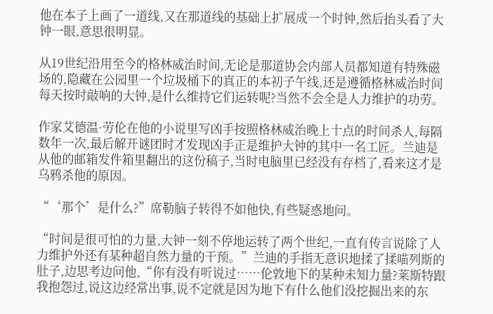他在本子上画了一道线,又在那道线的基础上扩展成一个时钟,然后抬头看了大钟一眼,意思很明显。

从19世纪沿用至今的格林威治时间,无论是那道协会内部人员都知道有特殊磁场的,隐藏在公园里一个垃圾桶下的真正的本初子午线,还是遵循格林威治时间每天按时敲响的大钟,是什么维持它们运转呢?当然不会全是人力维护的功劳。

作家艾德温·劳伦在他的小说里写凶手按照格林威治晚上十点的时间杀人,每隔数年一次,最后解开谜团时才发现凶手正是维护大钟的其中一名工匠。兰迪是从他的邮箱发件箱里翻出的这份稿子,当时电脑里已经没有存档了,看来这才是乌鸦杀他的原因。

“‘那个’是什么?”席勒脑子转得不如他快,有些疑惑地问。

“时间是很可怕的力量,大钟一刻不停地运转了两个世纪,一直有传言说除了人力维护外还有某种超自然力量的干预。”兰迪的手指无意识地揉了揉喵列斯的肚子,边思考边问他,“你有没有听说过……伦敦地下的某种未知力量?莱斯特跟我抱怨过,说这边经常出事,说不定就是因为地下有什么他们没挖掘出来的东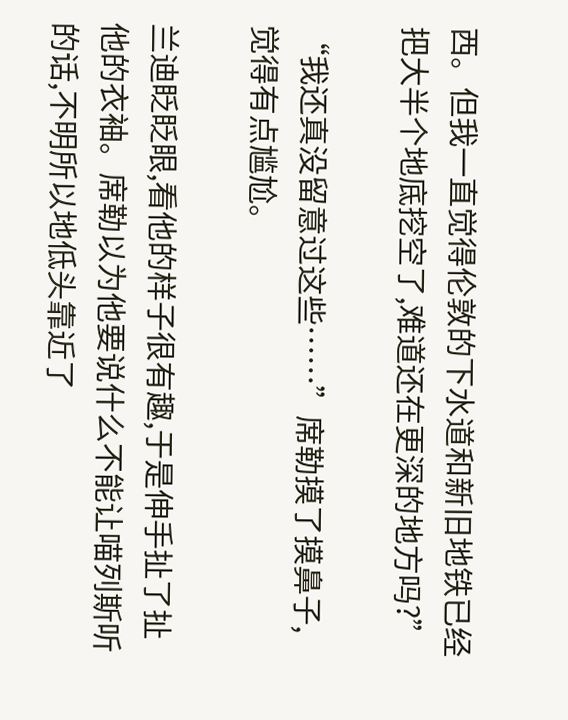西。但我一直觉得伦敦的下水道和新旧地铁已经把大半个地底挖空了,难道还在更深的地方吗?”

“我还真没留意过这些……”席勒摸了摸鼻子,觉得有点尴尬。

兰迪眨眨眼,看他的样子很有趣,于是伸手扯了扯他的衣袖。席勒以为他要说什么不能让喵列斯听的话,不明所以地低头靠近了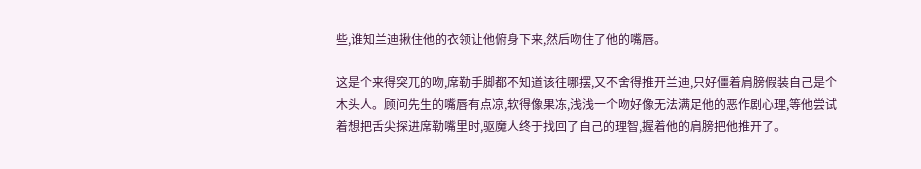些,谁知兰迪揪住他的衣领让他俯身下来,然后吻住了他的嘴唇。

这是个来得突兀的吻,席勒手脚都不知道该往哪摆,又不舍得推开兰迪,只好僵着肩膀假装自己是个木头人。顾问先生的嘴唇有点凉,软得像果冻,浅浅一个吻好像无法满足他的恶作剧心理,等他尝试着想把舌尖探进席勒嘴里时,驱魔人终于找回了自己的理智,握着他的肩膀把他推开了。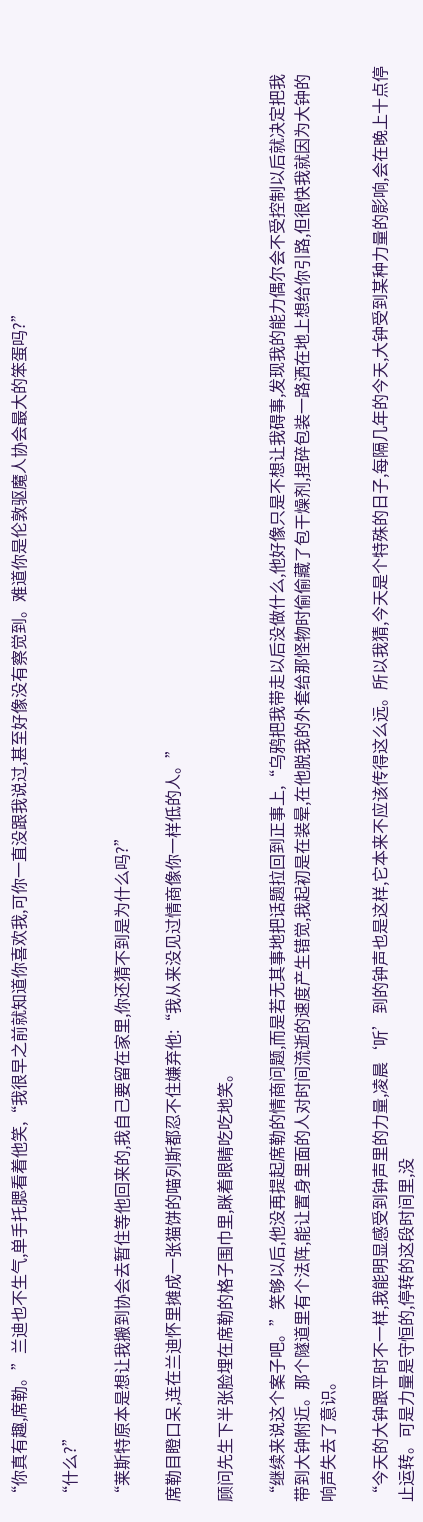“你真有趣,席勒。”兰迪也不生气,单手托腮看着他笑,“我很早之前就知道你喜欢我,可你一直没跟我说过,甚至好像没有察觉到。难道你是伦敦驱魔人协会最大的笨蛋吗?”

“什么?”

“莱斯特原本是想让我搬到协会去暂住等他回来的,我自己要留在家里,你还猜不到是为什么吗?”

席勒目瞪口呆,连在兰迪怀里摊成一张猫饼的喵列斯都忍不住嫌弃他:“我从来没见过情商像你一样低的人。”

顾问先生下半张脸埋在席勒的格子围巾里,眯着眼睛吃吃地笑。

“继续来说这个案子吧。”笑够以后,他没再提起席勒的情商问题,而是若无其事地把话题拉回到正事上,“乌鸦把我带走以后没做什么,他好像只是不想让我碍事,发现我的能力偶尔会不受控制以后就决定把我带到大钟附近。那个隧道里有个法阵,能让置身里面的人对时间流逝的速度产生错觉,我起初是在装晕,在他脱我的外套给那怪物时偷偷藏了包干燥剂,捏碎包装一路洒在地上想给你引路,但很快我就因为大钟的响声失去了意识。

“今天的大钟跟平时不一样,我能明显感受到钟声里的力量,凌晨‘听’到的钟声也是这样,它本来不应该传得这么远。所以我猜,今天是个特殊的日子,每隔几年的今天,大钟受到某种力量的影响,会在晚上十点停止运转。可是力量是守恒的,停转的这段时间里,没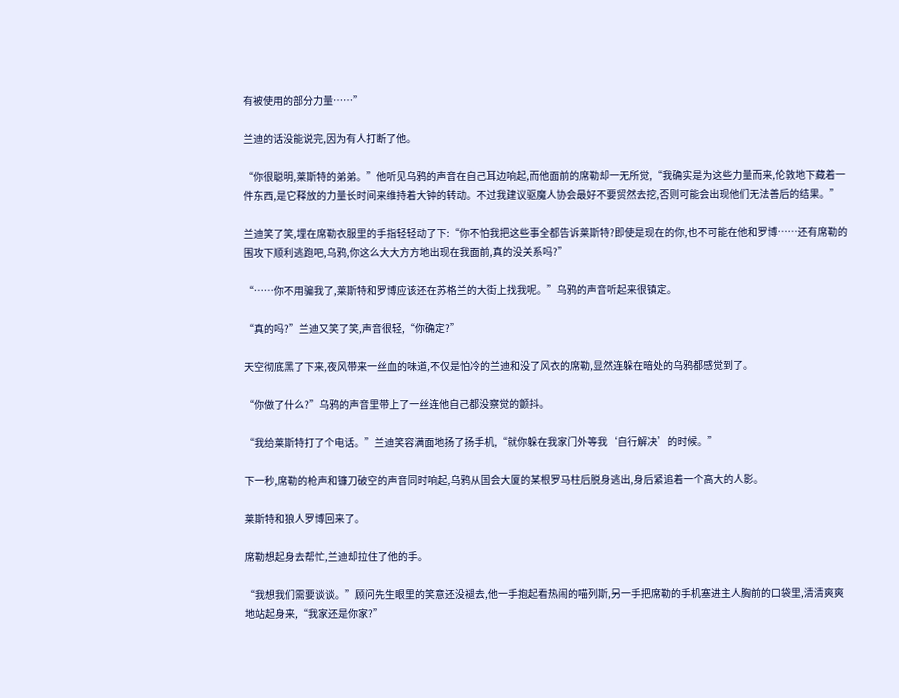有被使用的部分力量……”

兰迪的话没能说完,因为有人打断了他。

“你很聪明,莱斯特的弟弟。”他听见乌鸦的声音在自己耳边响起,而他面前的席勒却一无所觉,“我确实是为这些力量而来,伦敦地下藏着一件东西,是它释放的力量长时间来维持着大钟的转动。不过我建议驱魔人协会最好不要贸然去挖,否则可能会出现他们无法善后的结果。”

兰迪笑了笑,埋在席勒衣服里的手指轻轻动了下:“你不怕我把这些事全都告诉莱斯特?即使是现在的你,也不可能在他和罗博……还有席勒的围攻下顺利逃跑吧,乌鸦,你这么大大方方地出现在我面前,真的没关系吗?”

“……你不用骗我了,莱斯特和罗博应该还在苏格兰的大街上找我呢。”乌鸦的声音听起来很镇定。

“真的吗?”兰迪又笑了笑,声音很轻,“你确定?”

天空彻底黑了下来,夜风带来一丝血的味道,不仅是怕冷的兰迪和没了风衣的席勒,显然连躲在暗处的乌鸦都感觉到了。

“你做了什么?”乌鸦的声音里带上了一丝连他自己都没察觉的颤抖。

“我给莱斯特打了个电话。”兰迪笑容满面地扬了扬手机,“就你躲在我家门外等我‘自行解决’的时候。”

下一秒,席勒的枪声和镰刀破空的声音同时响起,乌鸦从国会大厦的某根罗马柱后脱身逃出,身后紧追着一个高大的人影。

莱斯特和狼人罗博回来了。

席勒想起身去帮忙,兰迪却拉住了他的手。

“我想我们需要谈谈。”顾问先生眼里的笑意还没褪去,他一手抱起看热闹的喵列斯,另一手把席勒的手机塞进主人胸前的口袋里,清清爽爽地站起身来,“我家还是你家?”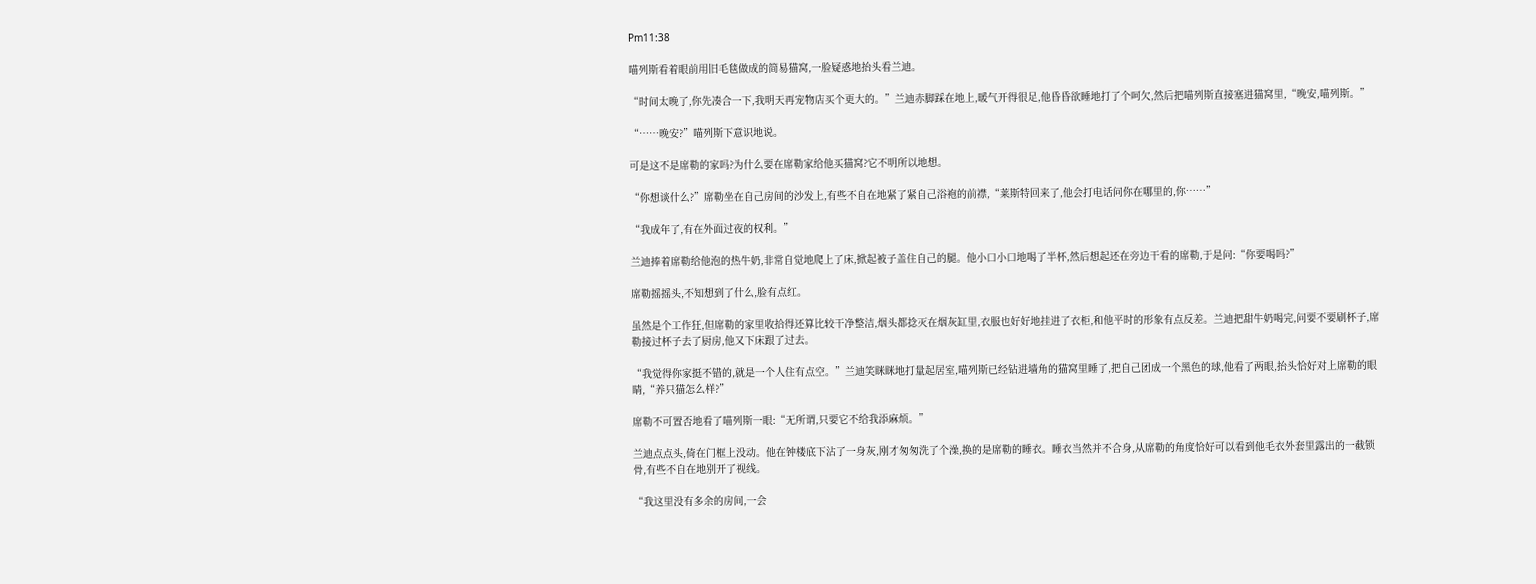Pm11:38

喵列斯看着眼前用旧毛毯做成的简易猫窝,一脸疑惑地抬头看兰迪。

“时间太晚了,你先凑合一下,我明天再宠物店买个更大的。”兰迪赤脚踩在地上,暖气开得很足,他昏昏欲睡地打了个呵欠,然后把喵列斯直接塞进猫窝里,“晚安,喵列斯。”

“……晚安?”喵列斯下意识地说。

可是这不是席勒的家吗?为什么要在席勒家给他买猫窝?它不明所以地想。

“你想谈什么?”席勒坐在自己房间的沙发上,有些不自在地紧了紧自己浴袍的前襟,“莱斯特回来了,他会打电话问你在哪里的,你……”

“我成年了,有在外面过夜的权利。”

兰迪捧着席勒给他泡的热牛奶,非常自觉地爬上了床,掀起被子盖住自己的腿。他小口小口地喝了半杯,然后想起还在旁边干看的席勒,于是问:“你要喝吗?”

席勒摇摇头,不知想到了什么,脸有点红。

虽然是个工作狂,但席勒的家里收拾得还算比较干净整洁,烟头都捻灭在烟灰缸里,衣服也好好地挂进了衣柜,和他平时的形象有点反差。兰迪把甜牛奶喝完,问要不要刷杯子,席勒接过杯子去了厨房,他又下床跟了过去。

“我觉得你家挺不错的,就是一个人住有点空。”兰迪笑眯眯地打量起居室,喵列斯已经钻进墙角的猫窝里睡了,把自己团成一个黑色的球,他看了两眼,抬头恰好对上席勒的眼睛,“养只猫怎么样?”

席勒不可置否地看了喵列斯一眼:“无所谓,只要它不给我添麻烦。”

兰迪点点头,倚在门框上没动。他在钟楼底下沾了一身灰,刚才匆匆洗了个澡,换的是席勒的睡衣。睡衣当然并不合身,从席勒的角度恰好可以看到他毛衣外套里露出的一截锁骨,有些不自在地别开了视线。

“我这里没有多余的房间,一会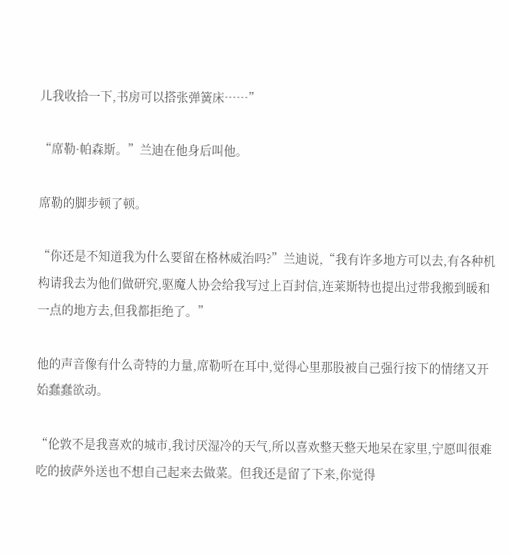儿我收拾一下,书房可以搭张弹簧床……”

“席勒·帕森斯。”兰迪在他身后叫他。

席勒的脚步顿了顿。

“你还是不知道我为什么要留在格林威治吗?”兰迪说,“我有许多地方可以去,有各种机构请我去为他们做研究,驱魔人协会给我写过上百封信,连莱斯特也提出过带我搬到暖和一点的地方去,但我都拒绝了。”

他的声音像有什么奇特的力量,席勒听在耳中,觉得心里那股被自己强行按下的情绪又开始蠢蠢欲动。

“伦敦不是我喜欢的城市,我讨厌湿冷的天气,所以喜欢整天整天地呆在家里,宁愿叫很难吃的披萨外送也不想自己起来去做菜。但我还是留了下来,你觉得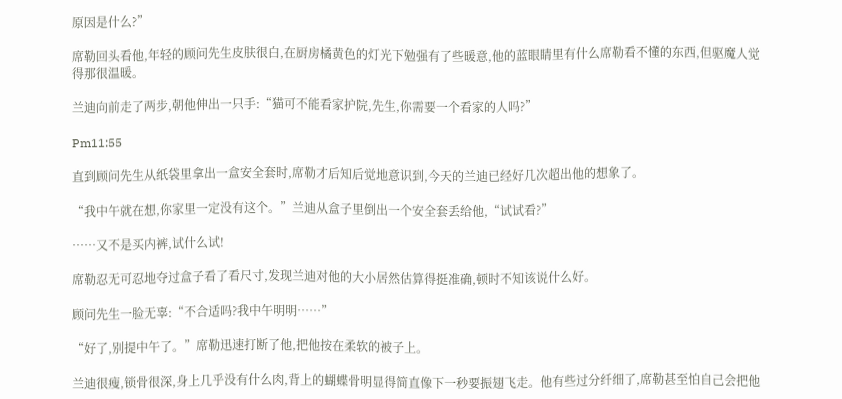原因是什么?”

席勒回头看他,年轻的顾问先生皮肤很白,在厨房橘黄色的灯光下勉强有了些暖意,他的蓝眼睛里有什么席勒看不懂的东西,但驱魔人觉得那很温暖。

兰迪向前走了两步,朝他伸出一只手:“猫可不能看家护院,先生,你需要一个看家的人吗?”

Pm11:55

直到顾问先生从纸袋里拿出一盒安全套时,席勒才后知后觉地意识到,今天的兰迪已经好几次超出他的想象了。

“我中午就在想,你家里一定没有这个。”兰迪从盒子里倒出一个安全套丢给他,“试试看?”

……又不是买内裤,试什么试!

席勒忍无可忍地夺过盒子看了看尺寸,发现兰迪对他的大小居然估算得挺准确,顿时不知该说什么好。

顾问先生一脸无辜:“不合适吗?我中午明明……”

“好了,别提中午了。”席勒迅速打断了他,把他按在柔软的被子上。

兰迪很瘦,锁骨很深,身上几乎没有什么肉,背上的蝴蝶骨明显得简直像下一秒要振翅飞走。他有些过分纤细了,席勒甚至怕自己会把他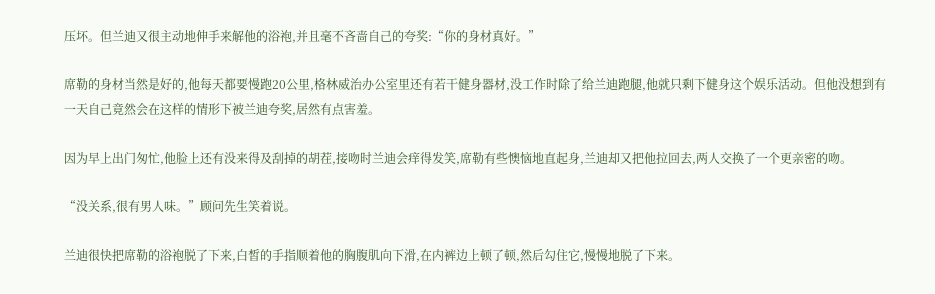压坏。但兰迪又很主动地伸手来解他的浴袍,并且毫不吝啬自己的夸奖:“你的身材真好。”

席勒的身材当然是好的,他每天都要慢跑20公里,格林威治办公室里还有若干健身器材,没工作时除了给兰迪跑腿,他就只剩下健身这个娱乐活动。但他没想到有一天自己竟然会在这样的情形下被兰迪夸奖,居然有点害羞。

因为早上出门匆忙,他脸上还有没来得及刮掉的胡茬,接吻时兰迪会痒得发笑,席勒有些懊恼地直起身,兰迪却又把他拉回去,两人交换了一个更亲密的吻。

“没关系,很有男人味。”顾问先生笑着说。

兰迪很快把席勒的浴袍脱了下来,白皙的手指顺着他的胸腹肌向下滑,在内裤边上顿了顿,然后勾住它,慢慢地脱了下来。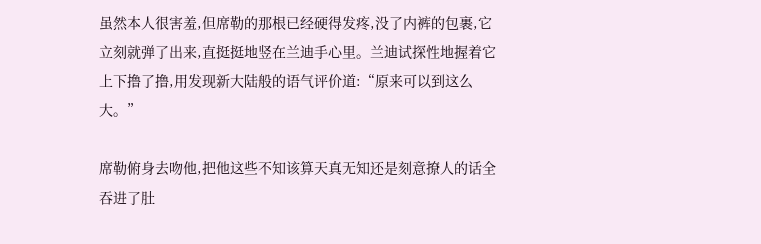虽然本人很害羞,但席勒的那根已经硬得发疼,没了内裤的包裹,它立刻就弹了出来,直挺挺地竖在兰迪手心里。兰迪试探性地握着它上下撸了撸,用发现新大陆般的语气评价道:“原来可以到这么大。”

席勒俯身去吻他,把他这些不知该算天真无知还是刻意撩人的话全吞进了肚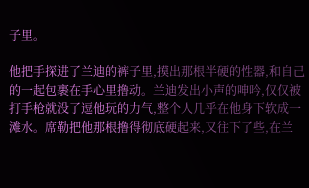子里。

他把手探进了兰迪的裤子里,摸出那根半硬的性器,和自己的一起包裹在手心里撸动。兰迪发出小声的呻吟,仅仅被打手枪就没了逗他玩的力气,整个人几乎在他身下软成一滩水。席勒把他那根撸得彻底硬起来,又往下了些,在兰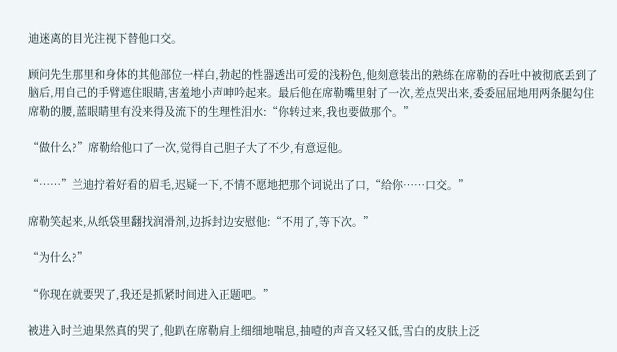迪迷离的目光注视下替他口交。

顾问先生那里和身体的其他部位一样白,勃起的性器透出可爱的浅粉色,他刻意装出的熟练在席勒的吞吐中被彻底丢到了脑后,用自己的手臂遮住眼睛,害羞地小声呻吟起来。最后他在席勒嘴里射了一次,差点哭出来,委委屈屈地用两条腿勾住席勒的腰,蓝眼睛里有没来得及流下的生理性泪水:“你转过来,我也要做那个。”

“做什么?”席勒给他口了一次,觉得自己胆子大了不少,有意逗他。

“……”兰迪拧着好看的眉毛,迟疑一下,不情不愿地把那个词说出了口,“给你……口交。”

席勒笑起来,从纸袋里翻找润滑剂,边拆封边安慰他:“不用了,等下次。”

“为什么?”

“你现在就要哭了,我还是抓紧时间进入正题吧。”

被进入时兰迪果然真的哭了,他趴在席勒肩上细细地喘息,抽噎的声音又轻又低,雪白的皮肤上泛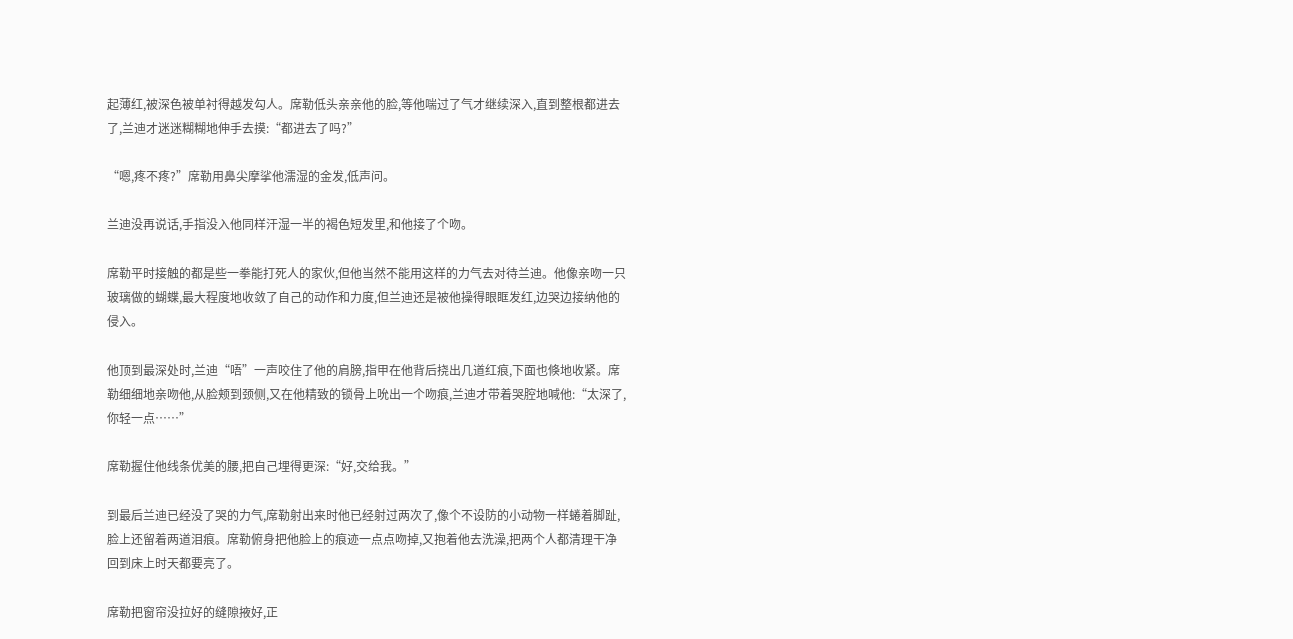起薄红,被深色被单衬得越发勾人。席勒低头亲亲他的脸,等他喘过了气才继续深入,直到整根都进去了,兰迪才迷迷糊糊地伸手去摸:“都进去了吗?”

“嗯,疼不疼?”席勒用鼻尖摩挲他濡湿的金发,低声问。

兰迪没再说话,手指没入他同样汗湿一半的褐色短发里,和他接了个吻。

席勒平时接触的都是些一拳能打死人的家伙,但他当然不能用这样的力气去对待兰迪。他像亲吻一只玻璃做的蝴蝶,最大程度地收敛了自己的动作和力度,但兰迪还是被他操得眼眶发红,边哭边接纳他的侵入。

他顶到最深处时,兰迪“唔”一声咬住了他的肩膀,指甲在他背后挠出几道红痕,下面也倏地收紧。席勒细细地亲吻他,从脸颊到颈侧,又在他精致的锁骨上吮出一个吻痕,兰迪才带着哭腔地喊他:“太深了,你轻一点……”

席勒握住他线条优美的腰,把自己埋得更深:“好,交给我。”

到最后兰迪已经没了哭的力气,席勒射出来时他已经射过两次了,像个不设防的小动物一样蜷着脚趾,脸上还留着两道泪痕。席勒俯身把他脸上的痕迹一点点吻掉,又抱着他去洗澡,把两个人都清理干净回到床上时天都要亮了。

席勒把窗帘没拉好的缝隙掖好,正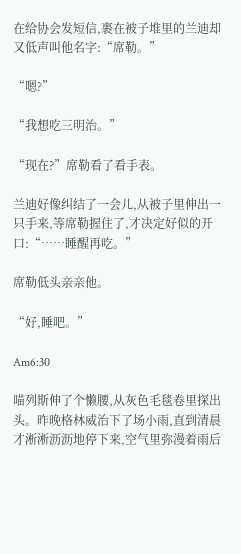在给协会发短信,裹在被子堆里的兰迪却又低声叫他名字:“席勒。”

“嗯?”

“我想吃三明治。”

“现在?”席勒看了看手表。

兰迪好像纠结了一会儿,从被子里伸出一只手来,等席勒握住了,才决定好似的开口:“……睡醒再吃。”

席勒低头亲亲他。

“好,睡吧。”

Am6:30

喵列斯伸了个懒腰,从灰色毛毯卷里探出头。昨晚格林威治下了场小雨,直到清晨才淅淅沥沥地停下来,空气里弥漫着雨后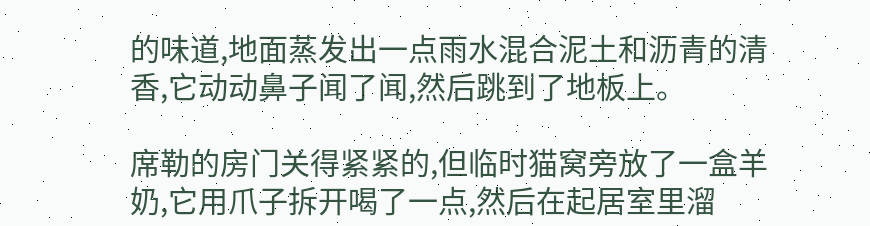的味道,地面蒸发出一点雨水混合泥土和沥青的清香,它动动鼻子闻了闻,然后跳到了地板上。

席勒的房门关得紧紧的,但临时猫窝旁放了一盒羊奶,它用爪子拆开喝了一点,然后在起居室里溜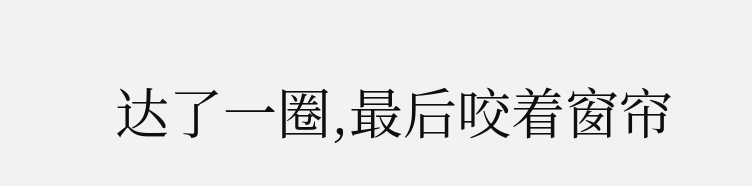达了一圈,最后咬着窗帘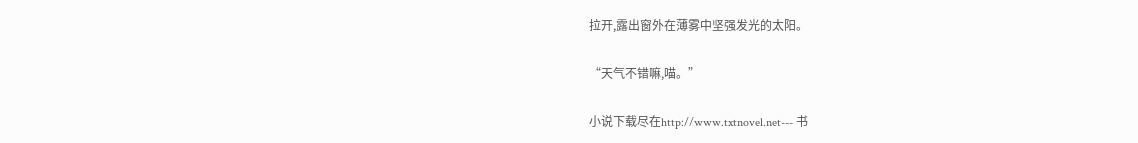拉开,露出窗外在薄雾中坚强发光的太阳。

“天气不错嘛,喵。”

小说下载尽在http://www.txtnovel.net--- 书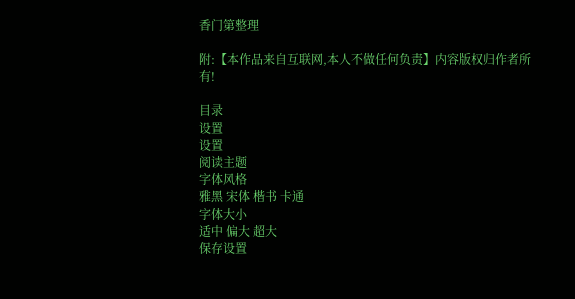香门第整理

附:【本作品来自互联网,本人不做任何负责】内容版权归作者所有!

目录
设置
设置
阅读主题
字体风格
雅黑 宋体 楷书 卡通
字体大小
适中 偏大 超大
保存设置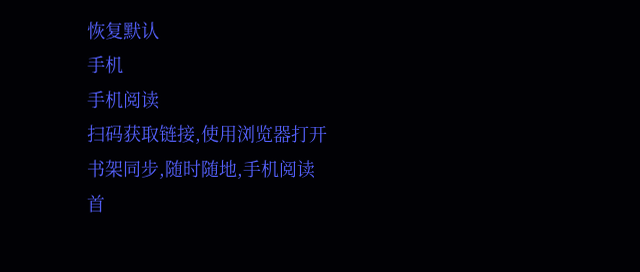恢复默认
手机
手机阅读
扫码获取链接,使用浏览器打开
书架同步,随时随地,手机阅读
首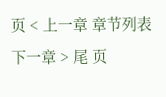页 < 上一章 章节列表 下一章 > 尾 页